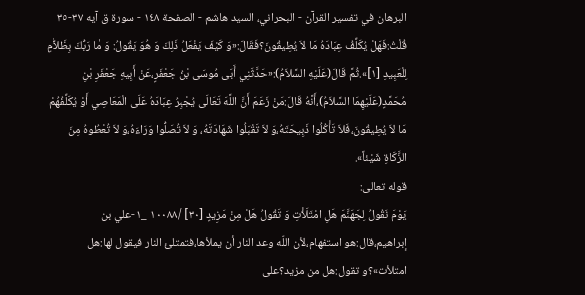البرهان في تفسير القرآن - البحراني، السيد هاشم - الصفحة ١٤٨ - سورة ق آيه ٣٧-٣٥
قُلْتُ:فَهَلْ يُكَلِّفُ عِبَادَهُ مَا لاَ يُطِيقُونَ؟فَقَالَ:«وَ كَيْفَ يَفْعَلُ ذَلِكَ وَ هُوَ يَقُولُ: وَ مٰا رَبُّكَ بِظَلاّٰمٍ لِلْعَبِيدِ [١]».ثُمَّ قَالَ(عَلَيْهِ السَّلاَمُ):«حَدَّثَنِي أَبَى مُوسَى بْنُ جَعْفَرٍ،عَنْ أَبِيهِ جَعْفَرِ بْنِ مُحَمَّدٍ(عَلَيْهِمَا السَّلاَمُ)،أَنَّهُ قَالَ:مَنْ زَعَمَ أَنَّ اللَّهَ تَعَالَى يُجْبِرُ عِبَادَهُ عَلَى الْمَعَاصِي أَوْ يُكَلِّفُهُمْ مَا لاَ يُطِيقُونَ،فَلاَ تَأْكُلُوا ذَبِيحَتَهُ،وَ لاَ تَقْبَلُوا شَهَادَتَهُ، وَ لاَ تُصَلُّوا وَرَاءَهُ،وَ لاَ تُعْطُوهُ مِنَ الزَّكَاةِ شَيْئاً».
قوله تعالى:
يَوْمَ نَقُولُ لِجَهَنَّمَ هَلِ امْتَلَأْتِ وَ تَقُولُ هَلْ مِنْ مَزِيدٍ [٣٠] /١٠٠٨٨ _١-علي بن إبراهيم،قال:هو استفهام،لأن اللّه وعد النار أن يملأها،فتمتلئ النار فيقول لها:هل امتلأت»؟و تقول:هل من مزيد؟على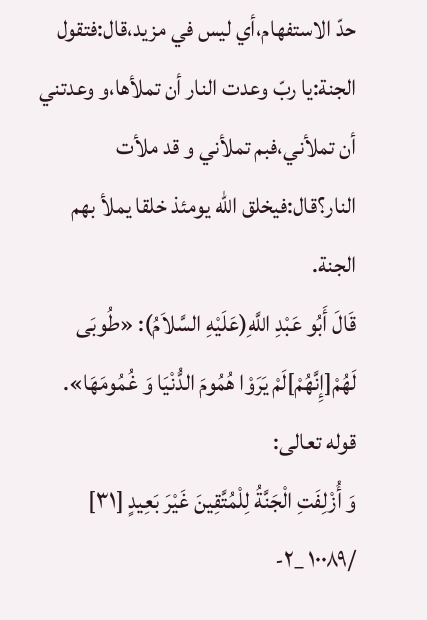حدّ الاستفهام،أي ليس في مزيد،قال:فتقول الجنة:يا ربّ وعدت النار أن تملأها،و وعدتني أن تملأني،فبم تملأني و قد ملأت النار؟قال:فيخلق اللّه يومئذ خلقا يملأ بهم الجنة.
قَالَ أَبُو عَبْدِ اللَّهِ(عَلَيْهِ السَّلاَمُ): «طُوبَى لَهُمْ[إِنَّهُمْ]لَمْ يَرَوْا هُمُومَ الدُّنْيَا وَ غُمُومَهَا».
قوله تعالى:
وَ أُزْلِفَتِ الْجَنَّةُ لِلْمُتَّقِينَ غَيْرَ بَعِيدٍ [٣١] /١٠٠٨٩ _٢-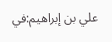علي بن إبراهيم:في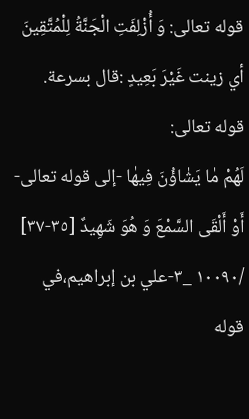قوله تعالى: وَ أُزْلِفَتِ الْجَنَّةُ لِلْمُتَّقِينَ أي زينت غَيْرَ بَعِيدٍ :قال بسرعة.
قوله تعالى:
لَهُمْ مٰا يَشٰاؤُنَ فِيهٰا -إلى قوله تعالى- أَوْ أَلْقَى السَّمْعَ وَ هُوَ شَهِيدٌ [٣٥-٣٧] /١٠٠٩٠ _٣-علي بن إبراهيم،في قوله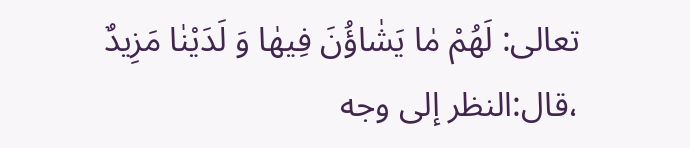تعالى: لَهُمْ مٰا يَشٰاؤُنَ فِيهٰا وَ لَدَيْنٰا مَزِيدٌ ،قال:النظر إلى وجه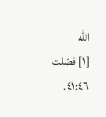اللّه
[١] فصّلت ٤١:٤٦.